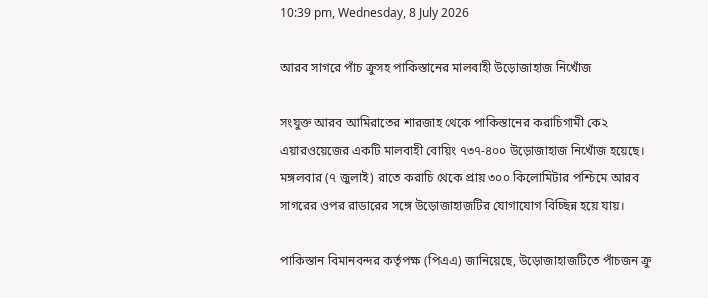10:39 pm, Wednesday, 8 July 2026

আরব সাগরে পাঁচ ক্রুসহ পাকিস্তানের মালবাহী উড়োজাহাজ নিখোঁজ

সংযুক্ত আরব আমিরাতের শারজাহ থেকে পাকিস্তানের করাচিগামী কে২ এয়ারওয়েজের একটি মালবাহী বোয়িং ৭৩৭-৪০০ উড়োজাহাজ নিখোঁজ হয়েছে। মঙ্গলবার (৭ জুলাই) রাতে করাচি থেকে প্রায় ৩০০ কিলোমিটার পশ্চিমে আরব সাগরের ওপর রাডারের সঙ্গে উড়োজাহাজটির যোগাযোগ বিচ্ছিন্ন হয়ে যায়।

পাকিস্তান বিমানবন্দর কর্তৃপক্ষ (পিএএ) জানিয়েছে, উড়োজাহাজটিতে পাঁচজন ক্রু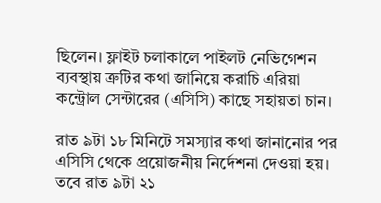ছিলেন। ফ্লাইট চলাকালে পাইলট নেভিগেশন ব্যবস্থায় ত্রুটির কথা জানিয়ে করাচি এরিয়া কন্ট্রোল সেন্টারের (এসিসি) কাছে সহায়তা চান।

রাত ৯টা ১৮ মিনিটে সমস্যার কথা জানানোর পর এসিসি থেকে প্রয়োজনীয় নির্দেশনা দেওয়া হয়। তবে রাত ৯টা ২১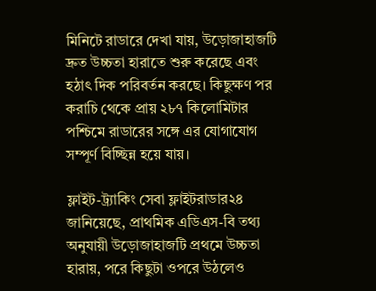মিনিটে রাডারে দেখা যায়, উড়োজাহাজটি দ্রুত উচ্চতা হারাতে শুরু করেছে এবং হঠাৎ দিক পরিবর্তন করছে। কিছুক্ষণ পর করাচি থেকে প্রায় ২৮৭ কিলোমিটার পশ্চিমে রাডারের সঙ্গে এর যোগাযোগ সম্পূর্ণ বিচ্ছিন্ন হয়ে যায়।

ফ্লাইট-ট্র্যাকিং সেবা ফ্লাইটরাডার২৪ জানিয়েছে, প্রাথমিক এডিএস-বি তথ্য অনুযায়ী উড়োজাহাজটি প্রথমে উচ্চতা হারায়, পরে কিছুটা ওপরে উঠলেও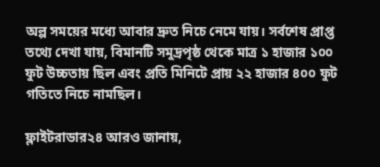অল্প সময়ের মধ্যে আবার দ্রুত নিচে নেমে যায়। সর্বশেষ প্রাপ্ত তথ্যে দেখা যায়, বিমানটি সমুদ্রপৃষ্ঠ থেকে মাত্র ১ হাজার ১০০ ফুট উচ্চতায় ছিল এবং প্রতি মিনিটে প্রায় ২২ হাজার ৪০০ ফুট গতিতে নিচে নামছিল।

ফ্লাইটরাডার২৪ আরও জানায়,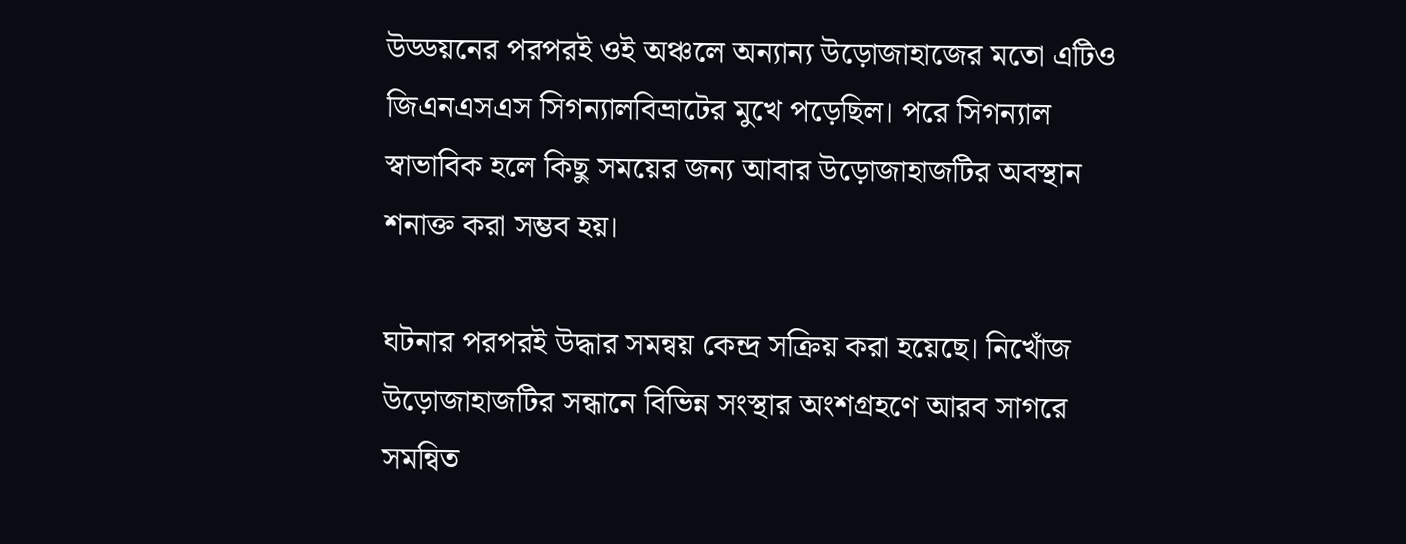উড্ডয়নের পরপরই ওই অঞ্চলে অন্যান্য উড়োজাহাজের মতো এটিও জিএনএসএস সিগন্যালবিভ্রাটের মুখে পড়েছিল। পরে সিগন্যাল স্বাভাবিক হলে কিছু সময়ের জন্য আবার উড়োজাহাজটির অবস্থান শনাক্ত করা সম্ভব হয়।

ঘটনার পরপরই উদ্ধার সমন্বয় কেন্দ্র সক্রিয় করা হয়েছে। নিখোঁজ উড়োজাহাজটির সন্ধানে বিভিন্ন সংস্থার অংশগ্রহণে আরব সাগরে সমন্বিত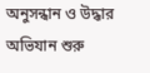অনুসন্ধান ও উদ্ধার অভিযান শুরু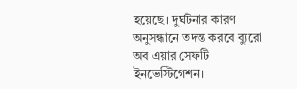হয়েছে। দুর্ঘটনার কারণ অনুসন্ধানে তদন্ত করবে ব্যুরো অব এয়ার সেফটি ইনভেস্টিগেশন।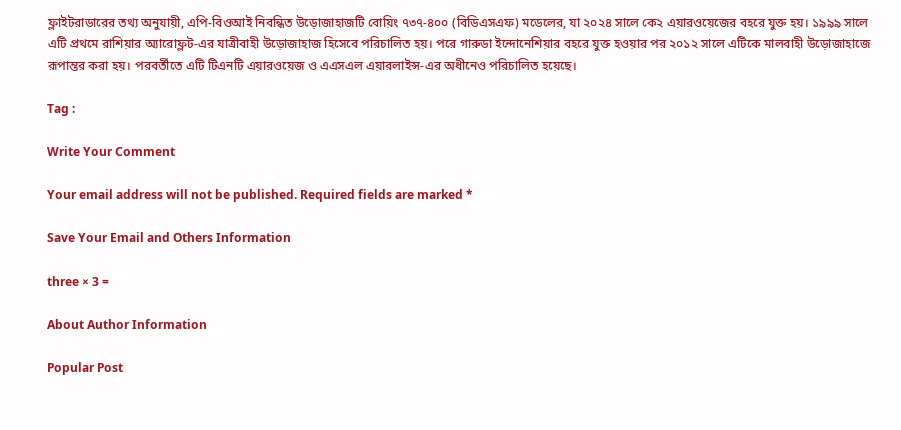ফ্লাইটরাডারের তথ্য অনুযায়ী, এপি-বিওআই নিবন্ধিত উড়োজাহাজটি বোয়িং ৭৩৭-৪০০ (বিডিএসএফ) মডেলের, যা ২০২৪ সালে কে২ এয়ারওয়েজের বহরে যুক্ত হয়। ১৯৯৯ সালে এটি প্রথমে রাশিয়ার অ্যারোফ্লট-এর যাত্রীবাহী উড়োজাহাজ হিসেবে পরিচালিত হয়। পরে গারুডা ইন্দোনেশিয়ার বহরে যুক্ত হওয়ার পর ২০১২ সালে এটিকে মালবাহী উড়োজাহাজে রূপান্তর করা হয়। পরবর্তীতে এটি টিএনটি এয়ারওয়েজ ও এএসএল এয়ারলাইন্স-এর অধীনেও পরিচালিত হয়েছে।

Tag :

Write Your Comment

Your email address will not be published. Required fields are marked *

Save Your Email and Others Information

three × 3 =

About Author Information

Popular Post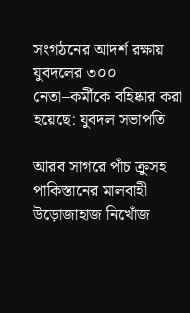সংগঠনের আদর্শ রক্ষায় যুবদলের ৩০০ নেতা–কর্মীকে বহিষ্কার করা হয়েছে: যুবদল সভাপতি

আরব সাগরে পাঁচ ক্রুসহ পাকিস্তানের মালবাহী উড়োজাহাজ নিখোঁজ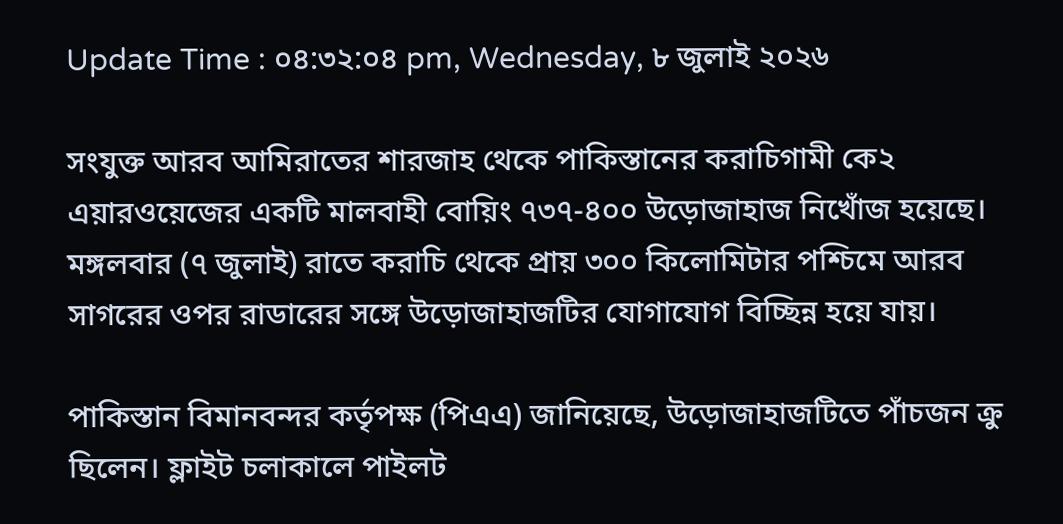Update Time : ০৪:৩২:০৪ pm, Wednesday, ৮ জুলাই ২০২৬

সংযুক্ত আরব আমিরাতের শারজাহ থেকে পাকিস্তানের করাচিগামী কে২ এয়ারওয়েজের একটি মালবাহী বোয়িং ৭৩৭-৪০০ উড়োজাহাজ নিখোঁজ হয়েছে। মঙ্গলবার (৭ জুলাই) রাতে করাচি থেকে প্রায় ৩০০ কিলোমিটার পশ্চিমে আরব সাগরের ওপর রাডারের সঙ্গে উড়োজাহাজটির যোগাযোগ বিচ্ছিন্ন হয়ে যায়।

পাকিস্তান বিমানবন্দর কর্তৃপক্ষ (পিএএ) জানিয়েছে, উড়োজাহাজটিতে পাঁচজন ক্রু ছিলেন। ফ্লাইট চলাকালে পাইলট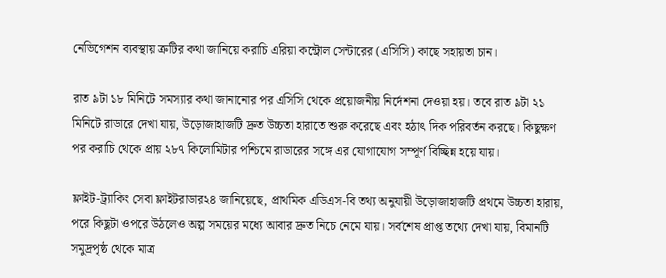নেভিগেশন ব্যবস্থায় ত্রুটির কথা জানিয়ে করাচি এরিয়া কন্ট্রোল সেন্টারের (এসিসি) কাছে সহায়তা চান।

রাত ৯টা ১৮ মিনিটে সমস্যার কথা জানানোর পর এসিসি থেকে প্রয়োজনীয় নির্দেশনা দেওয়া হয়। তবে রাত ৯টা ২১ মিনিটে রাডারে দেখা যায়, উড়োজাহাজটি দ্রুত উচ্চতা হারাতে শুরু করেছে এবং হঠাৎ দিক পরিবর্তন করছে। কিছুক্ষণ পর করাচি থেকে প্রায় ২৮৭ কিলোমিটার পশ্চিমে রাডারের সঙ্গে এর যোগাযোগ সম্পূর্ণ বিচ্ছিন্ন হয়ে যায়।

ফ্লাইট-ট্র্যাকিং সেবা ফ্লাইটরাডার২৪ জানিয়েছে, প্রাথমিক এডিএস-বি তথ্য অনুযায়ী উড়োজাহাজটি প্রথমে উচ্চতা হারায়, পরে কিছুটা ওপরে উঠলেও অল্প সময়ের মধ্যে আবার দ্রুত নিচে নেমে যায়। সর্বশেষ প্রাপ্ত তথ্যে দেখা যায়, বিমানটি সমুদ্রপৃষ্ঠ থেকে মাত্র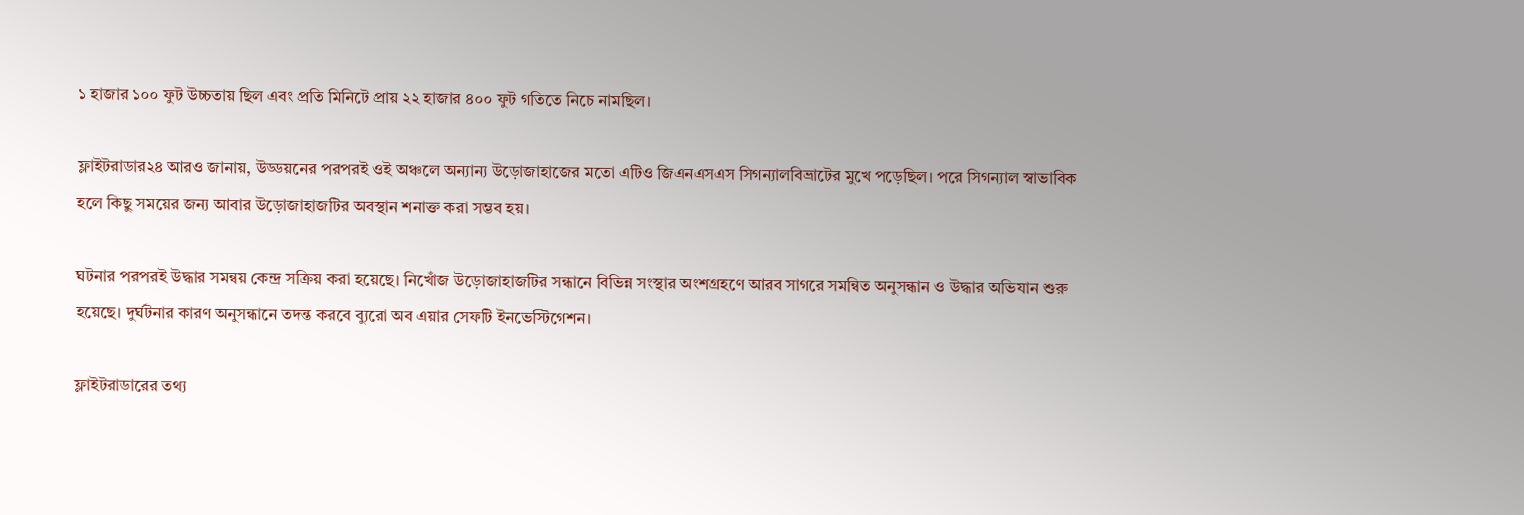১ হাজার ১০০ ফুট উচ্চতায় ছিল এবং প্রতি মিনিটে প্রায় ২২ হাজার ৪০০ ফুট গতিতে নিচে নামছিল।

ফ্লাইটরাডার২৪ আরও জানায়, উড্ডয়নের পরপরই ওই অঞ্চলে অন্যান্য উড়োজাহাজের মতো এটিও জিএনএসএস সিগন্যালবিভ্রাটের মুখে পড়েছিল। পরে সিগন্যাল স্বাভাবিক হলে কিছু সময়ের জন্য আবার উড়োজাহাজটির অবস্থান শনাক্ত করা সম্ভব হয়।

ঘটনার পরপরই উদ্ধার সমন্বয় কেন্দ্র সক্রিয় করা হয়েছে। নিখোঁজ উড়োজাহাজটির সন্ধানে বিভিন্ন সংস্থার অংশগ্রহণে আরব সাগরে সমন্বিত অনুসন্ধান ও উদ্ধার অভিযান শুরু হয়েছে। দুর্ঘটনার কারণ অনুসন্ধানে তদন্ত করবে ব্যুরো অব এয়ার সেফটি ইনভেস্টিগেশন।

ফ্লাইটরাডারের তথ্য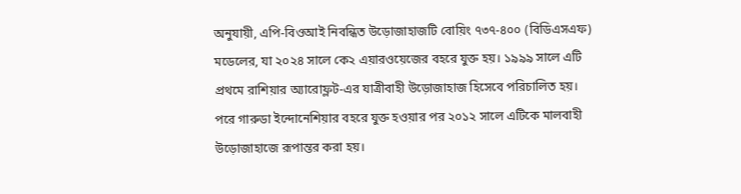অনুযায়ী, এপি-বিওআই নিবন্ধিত উড়োজাহাজটি বোয়িং ৭৩৭-৪০০ (বিডিএসএফ) মডেলের, যা ২০২৪ সালে কে২ এয়ারওয়েজের বহরে যুক্ত হয়। ১৯৯৯ সালে এটি প্রথমে রাশিয়ার অ্যারোফ্লট-এর যাত্রীবাহী উড়োজাহাজ হিসেবে পরিচালিত হয়। পরে গারুডা ইন্দোনেশিয়ার বহরে যুক্ত হওয়ার পর ২০১২ সালে এটিকে মালবাহী উড়োজাহাজে রূপান্তর করা হয়।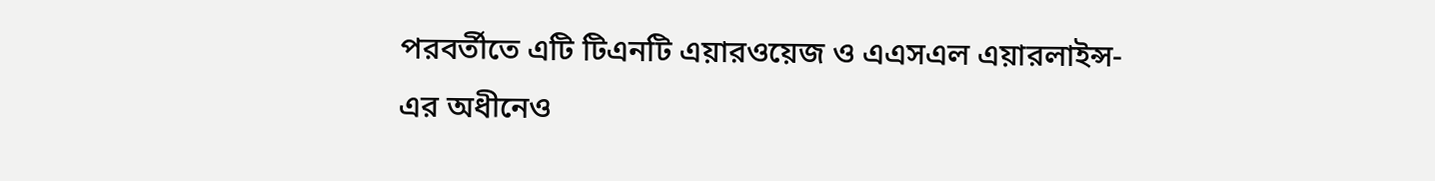পরবর্তীতে এটি টিএনটি এয়ারওয়েজ ও এএসএল এয়ারলাইন্স-এর অধীনেও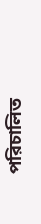পরিচালিত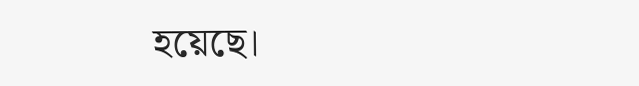হয়েছে।